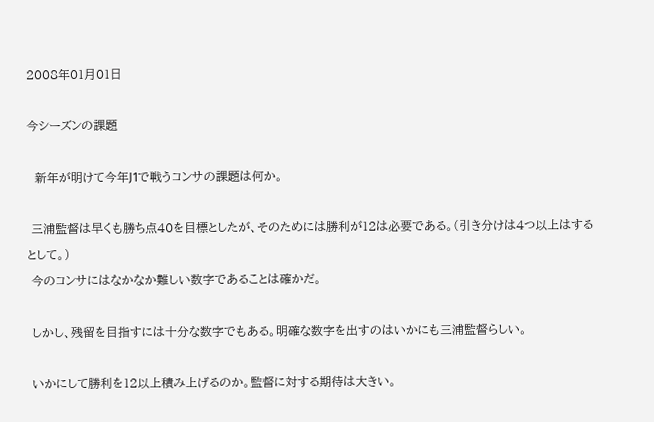2008年01月01日

今シーズンの課題

  新年が明けて今年J1で戦うコンサの課題は何か。

 三浦監督は早くも勝ち点40を目標としたが、そのためには勝利が12は必要である。(引き分けは4つ以上はするとして。)
 今のコンサにはなかなか難しい数字であることは確かだ。

 しかし、残留を目指すには十分な数字でもある。明確な数字を出すのはいかにも三浦監督らしい。

 いかにして勝利を12以上積み上げるのか。監督に対する期待は大きい。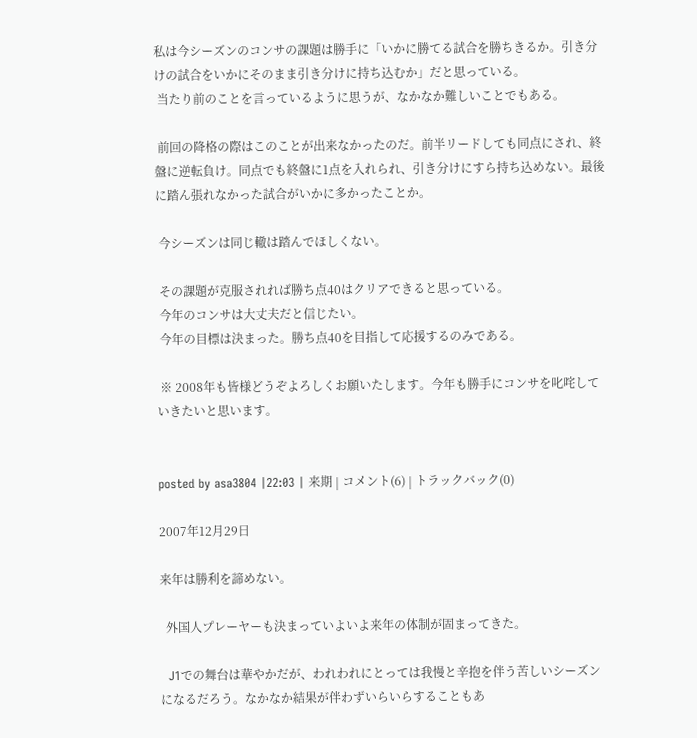私は今シーズンのコンサの課題は勝手に「いかに勝てる試合を勝ちきるか。引き分けの試合をいかにそのまま引き分けに持ち込むか」だと思っている。
 当たり前のことを言っているように思うが、なかなか難しいことでもある。

 前回の降格の際はこのことが出来なかったのだ。前半リードしても同点にされ、終盤に逆転負け。同点でも終盤に1点を入れられ、引き分けにすら持ち込めない。最後に踏ん張れなかった試合がいかに多かったことか。

 今シーズンは同じ轍は踏んでほしくない。

 その課題が克服されれば勝ち点40はクリアできると思っている。
 今年のコンサは大丈夫だと信じたい。
 今年の目標は決まった。勝ち点40を目指して応援するのみである。

 ※ 2008年も皆様どうぞよろしくお願いたします。今年も勝手にコンサを叱咤していきたいと思います。


posted by asa3804 |22:03 | 来期 | コメント(6) | トラックバック(0)

2007年12月29日

来年は勝利を諦めない。

  外国人プレーヤーも決まっていよいよ来年の体制が固まってきた。

  J1での舞台は華やかだが、われわれにとっては我慢と辛抱を伴う苦しいシーズンになるだろう。なかなか結果が伴わずいらいらすることもあ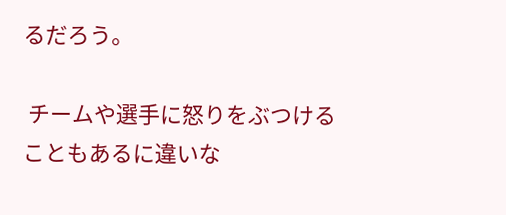るだろう。

 チームや選手に怒りをぶつけることもあるに違いな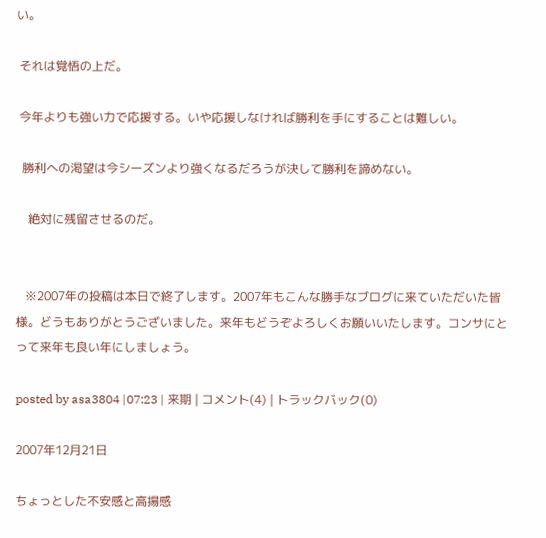い。

 それは覚悟の上だ。

 今年よりも強い力で応援する。いや応援しなければ勝利を手にすることは難しい。

  勝利への渇望は今シーズンより強くなるだろうが決して勝利を諦めない。

    絶対に残留させるのだ。


   ※2007年の投稿は本日で終了します。2007年もこんな勝手なブログに来ていただいた皆様。どうもありがとうございました。来年もどうぞよろしくお願いいたします。コンサにとって来年も良い年にしましょう。

posted by asa3804 |07:23 | 来期 | コメント(4) | トラックバック(0)

2007年12月21日

ちょっとした不安感と高揚感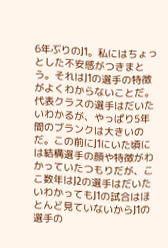6年ぶりのJ1。私にはちょっとした不安感がつきまとう。それはJ1の選手の特徴がよくわからないことだ。代表クラスの選手はだいたいわかるが、やっぱり5年間のブランクは大きいのだ。この前にJ1にいた頃には結構選手の顔や特徴がわかっていたつもりだが、ここ数年はJ2の選手はだいたいわかってもJ1の試合はほとんど見ていないからJ1の選手の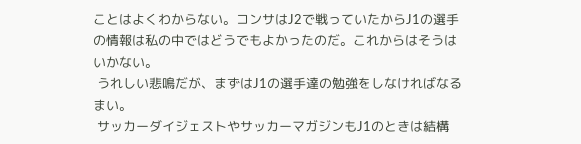ことはよくわからない。コンサはJ2で戦っていたからJ1の選手の情報は私の中ではどうでもよかったのだ。これからはそうはいかない。
 うれしい悲鳴だが、まずはJ1の選手達の勉強をしなければなるまい。
 サッカーダイジェストやサッカーマガジンもJ1のときは結構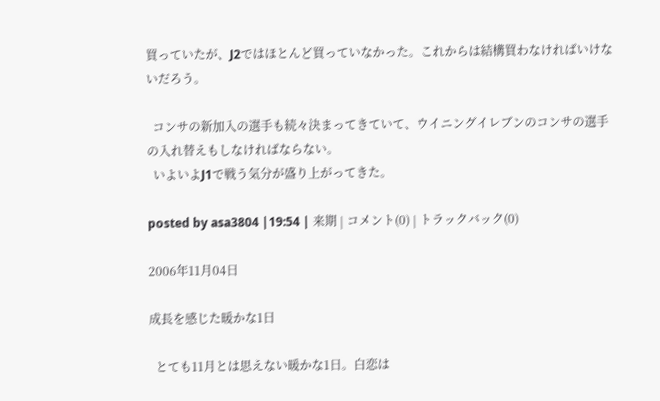買っていたが、J2ではほとんど買っていなかった。これからは結構買わなければいけないだろう。

  コンサの新加入の選手も続々決まってきていて、ウイニングイレブンのコンサの選手の入れ替えもしなければならない。
  いよいよJ1で戦う気分が盛り上がってきた。

posted by asa3804 |19:54 | 来期 | コメント(0) | トラックバック(0)

2006年11月04日

成長を感じた暖かな1日

  とても11月とは思えない暖かな1日。白恋は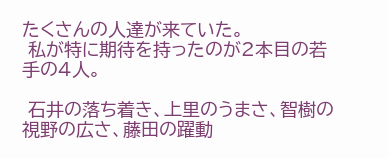たくさんの人達が来ていた。
 私が特に期待を持ったのが2本目の若手の4人。

 石井の落ち着き、上里のうまさ、智樹の視野の広さ、藤田の躍動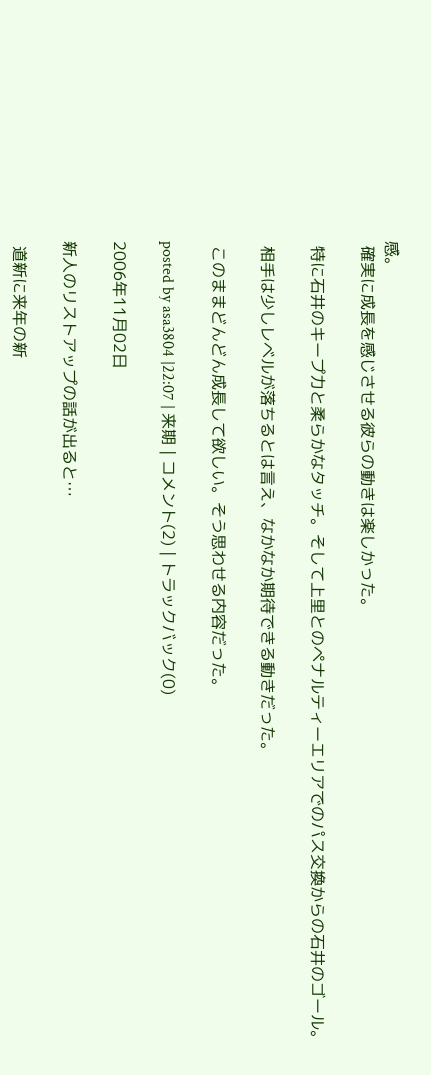感。
 確実に成長を感じさせる彼らの動きは楽しかった。

 特に石井のキープ力と柔らかなタッチ。そして上里とのペナルティーエリアでのパス交換からの石井のゴール。

 相手は少しレベルが落ちるとは言え、なかなか期待できる動きだった。

 このままどんどん成長して欲しい。そう思わせる内容だった。

posted by asa3804 |22:07 | 来期 | コメント(2) | トラックバック(0)

2006年11月02日

新人のリストアップの話が出ると…

 道新に来年の新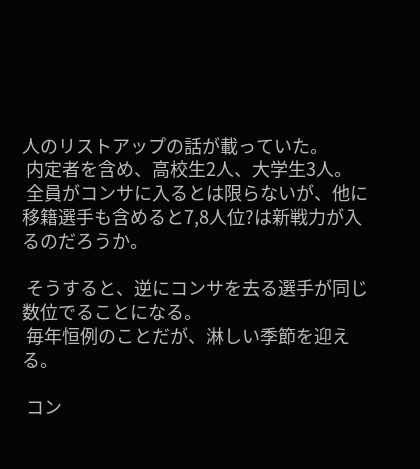人のリストアップの話が載っていた。
 内定者を含め、高校生2人、大学生3人。
 全員がコンサに入るとは限らないが、他に移籍選手も含めると7,8人位?は新戦力が入るのだろうか。

 そうすると、逆にコンサを去る選手が同じ数位でることになる。
 毎年恒例のことだが、淋しい季節を迎える。

 コン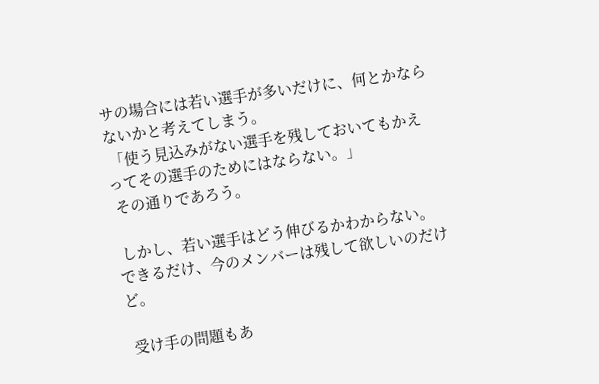サの場合には若い選手が多いだけに、何とかならないかと考えてしまう。
 「使う見込みがない選手を残しておいてもかえってその選手のためにはならない。」
 その通りであろう。

 しかし、若い選手はどう伸びるかわからない。できるだけ、今のメンバーは残して欲しいのだけど。

 受け手の問題もあ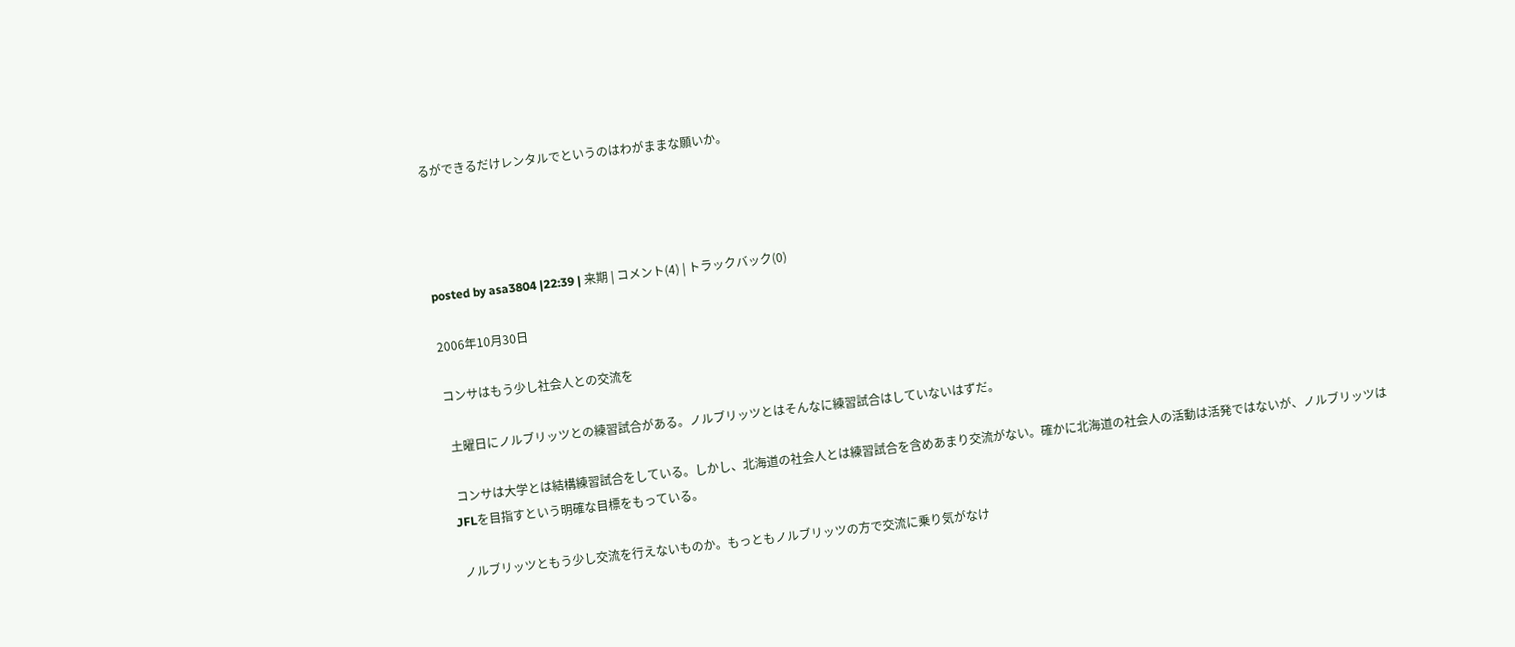るができるだけレンタルでというのはわがままな願いか。




posted by asa3804 |22:39 | 来期 | コメント(4) | トラックバック(0)

2006年10月30日

コンサはもう少し社会人との交流を

 土曜日にノルブリッツとの練習試合がある。ノルブリッツとはそんなに練習試合はしていないはずだ。

 コンサは大学とは結構練習試合をしている。しかし、北海道の社会人とは練習試合を含めあまり交流がない。確かに北海道の社会人の活動は活発ではないが、ノルブリッツはJFLを目指すという明確な目標をもっている。

 ノルブリッツともう少し交流を行えないものか。もっともノルブリッツの方で交流に乗り気がなけ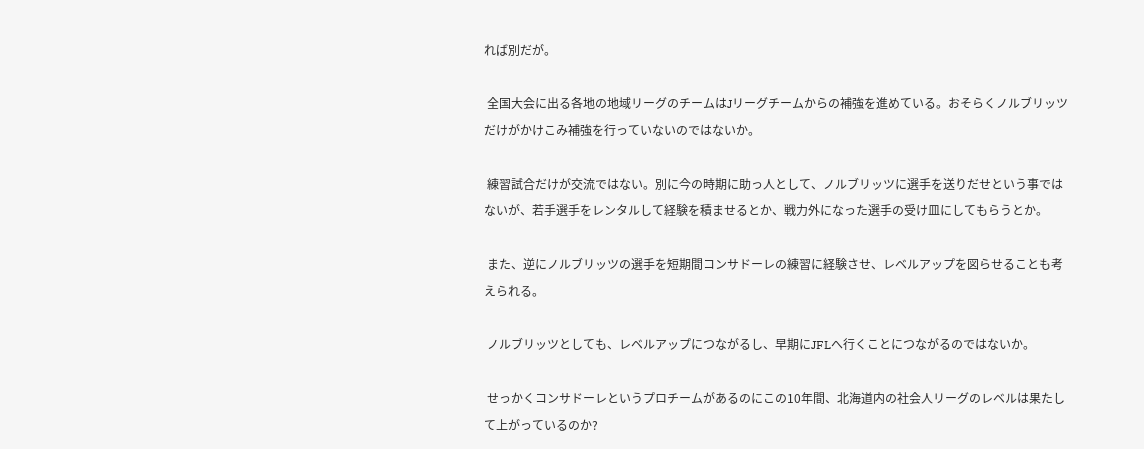れば別だが。

 全国大会に出る各地の地域リーグのチームはJリーグチームからの補強を進めている。おそらくノルブリッツだけがかけこみ補強を行っていないのではないか。

 練習試合だけが交流ではない。別に今の時期に助っ人として、ノルブリッツに選手を送りだせという事ではないが、若手選手をレンタルして経験を積ませるとか、戦力外になった選手の受け皿にしてもらうとか。

 また、逆にノルブリッツの選手を短期間コンサドーレの練習に経験させ、レベルアップを図らせることも考えられる。

 ノルブリッツとしても、レベルアップにつながるし、早期にJFLへ行くことにつながるのではないか。

 せっかくコンサドーレというプロチームがあるのにこの10年間、北海道内の社会人リーグのレベルは果たして上がっているのか?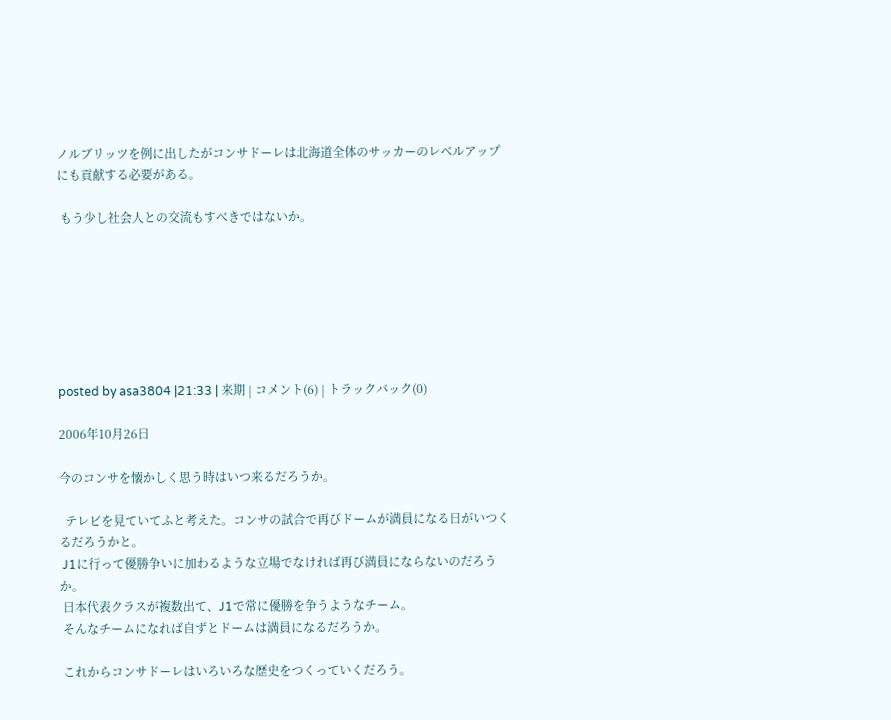ノルブリッツを例に出したがコンサドーレは北海道全体のサッカーのレベルアップにも貢献する必要がある。

 もう少し社会人との交流もすべきではないか。







posted by asa3804 |21:33 | 来期 | コメント(6) | トラックバック(0)

2006年10月26日

今のコンサを懐かしく思う時はいつ来るだろうか。

  テレビを見ていてふと考えた。コンサの試合で再びドームが満員になる日がいつくるだろうかと。
 J1に行って優勝争いに加わるような立場でなければ再び満員にならないのだろうか。
 日本代表クラスが複数出て、J1で常に優勝を争うようなチーム。
 そんなチームになれば自ずとドームは満員になるだろうか。

 これからコンサドーレはいろいろな歴史をつくっていくだろう。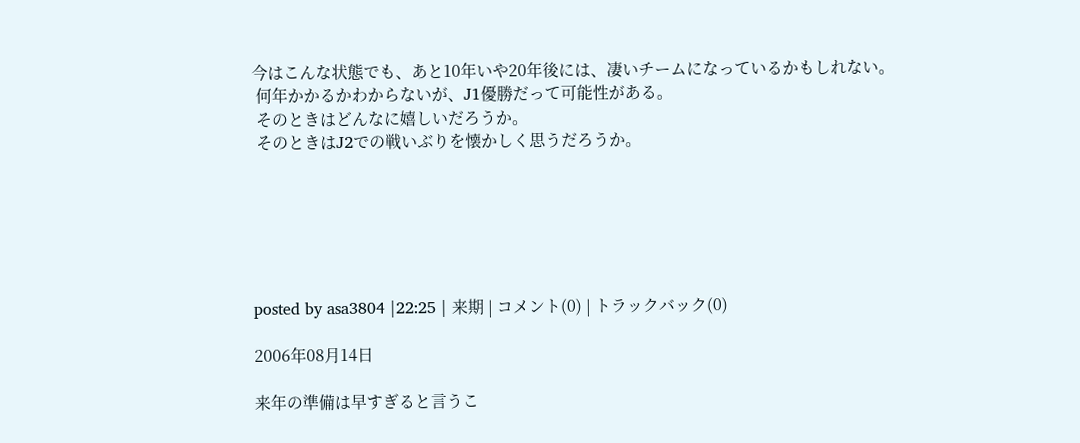今はこんな状態でも、あと10年いや20年後には、凄いチームになっているかもしれない。
 何年かかるかわからないが、J1優勝だって可能性がある。
 そのときはどんなに嬉しいだろうか。
 そのときはJ2での戦いぶりを懐かしく思うだろうか。






posted by asa3804 |22:25 | 来期 | コメント(0) | トラックバック(0)

2006年08月14日

来年の準備は早すぎると言うこ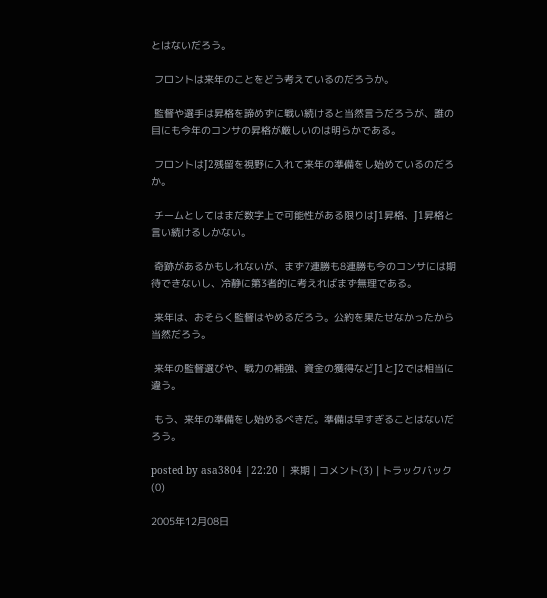とはないだろう。

 フロントは来年のことをどう考えているのだろうか。

 監督や選手は昇格を諦めずに戦い続けると当然言うだろうが、誰の目にも今年のコンサの昇格が厳しいのは明らかである。

 フロントはJ2残留を視野に入れて来年の準備をし始めているのだろか。

 チームとしてはまだ数字上で可能性がある限りはJ1昇格、J1昇格と言い続けるしかない。

 奇跡があるかもしれないが、まず7連勝も8連勝も今のコンサには期待できないし、冷静に第3者的に考えればまず無理である。

 来年は、おそらく監督はやめるだろう。公約を果たせなかったから当然だろう。

 来年の監督選びや、戦力の補強、資金の獲得などJ1とJ2では相当に違う。

 もう、来年の準備をし始めるべきだ。準備は早すぎることはないだろう。

posted by asa3804 |22:20 | 来期 | コメント(3) | トラックバック(0)

2005年12月08日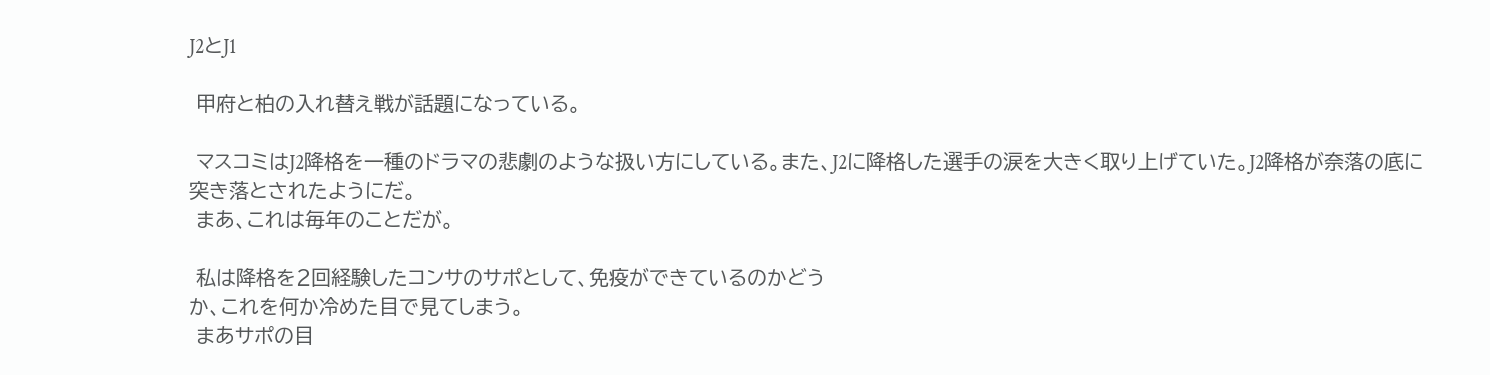J2とJ1

 甲府と柏の入れ替え戦が話題になっている。

 マスコミはJ2降格を一種のドラマの悲劇のような扱い方にしている。また、J2に降格した選手の涙を大きく取り上げていた。J2降格が奈落の底に突き落とされたようにだ。
 まあ、これは毎年のことだが。

 私は降格を2回経験したコンサのサポとして、免疫ができているのかどう
か、これを何か冷めた目で見てしまう。
 まあサポの目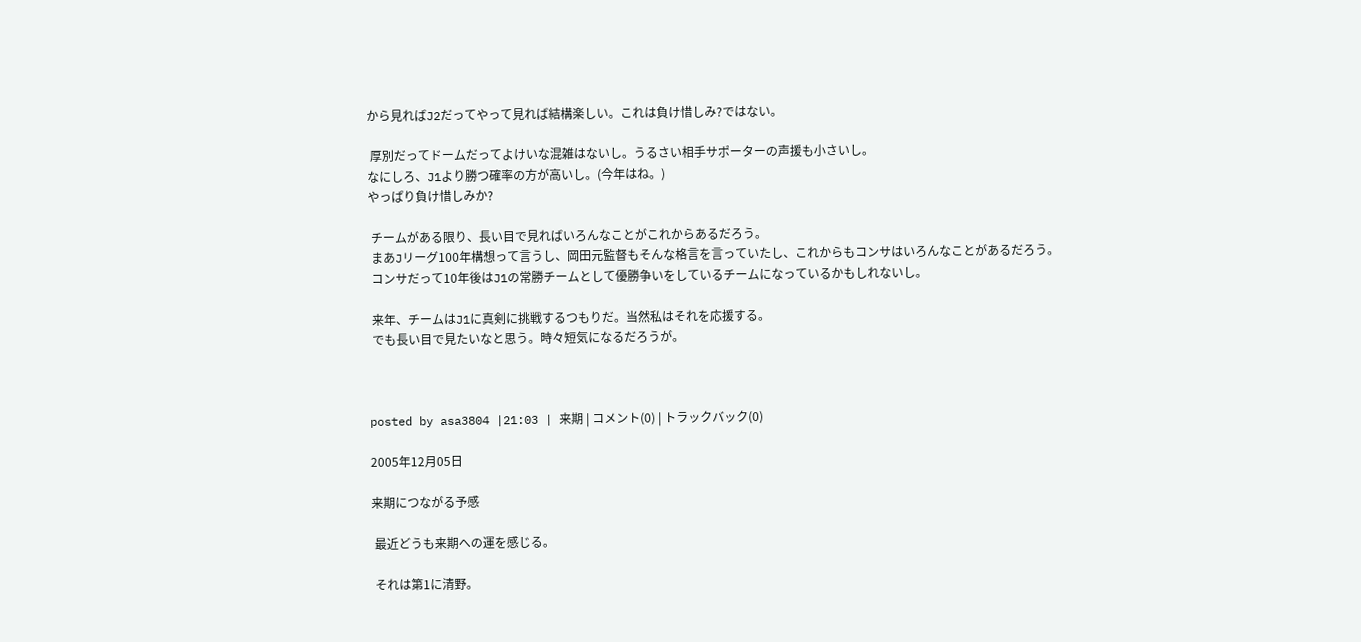から見ればJ2だってやって見れば結構楽しい。これは負け惜しみ?ではない。

 厚別だってドームだってよけいな混雑はないし。うるさい相手サポーターの声援も小さいし。
なにしろ、J1より勝つ確率の方が高いし。(今年はね。)
やっぱり負け惜しみか?

 チームがある限り、長い目で見ればいろんなことがこれからあるだろう。
 まあJリーグ100年構想って言うし、岡田元監督もそんな格言を言っていたし、これからもコンサはいろんなことがあるだろう。
 コンサだって10年後はJ1の常勝チームとして優勝争いをしているチームになっているかもしれないし。

 来年、チームはJ1に真剣に挑戦するつもりだ。当然私はそれを応援する。
 でも長い目で見たいなと思う。時々短気になるだろうが。



posted by asa3804 |21:03 | 来期 | コメント(0) | トラックバック(0)

2005年12月05日

来期につながる予感

 最近どうも来期への運を感じる。

 それは第1に清野。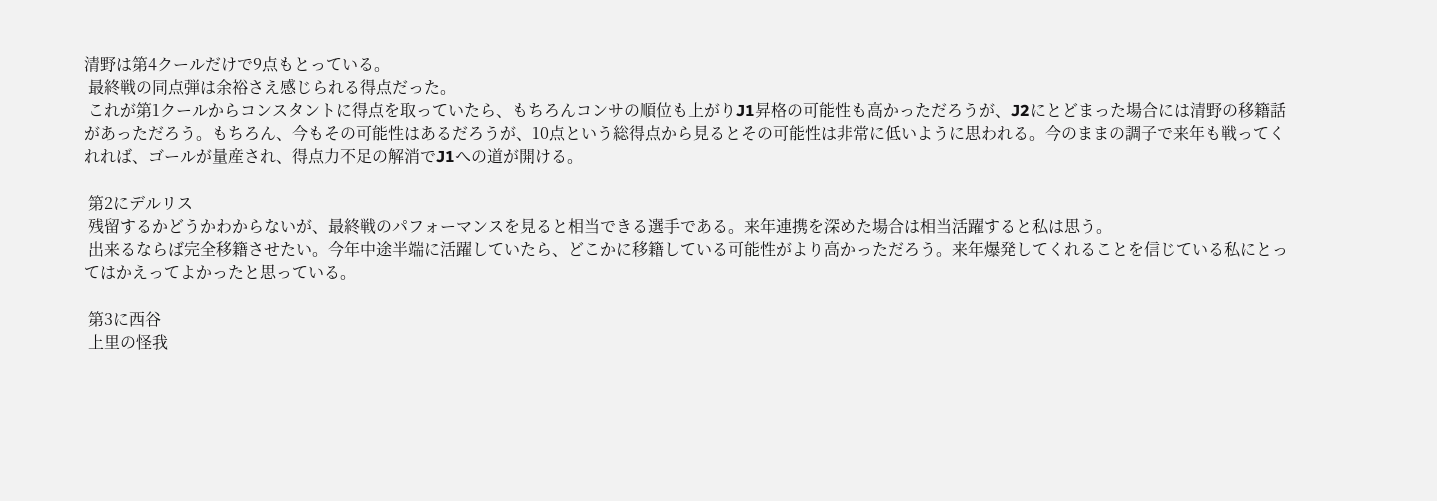清野は第4クールだけで9点もとっている。
 最終戦の同点弾は余裕さえ感じられる得点だった。
 これが第1クールからコンスタントに得点を取っていたら、もちろんコンサの順位も上がりJ1昇格の可能性も高かっただろうが、J2にとどまった場合には清野の移籍話があっただろう。もちろん、今もその可能性はあるだろうが、10点という総得点から見るとその可能性は非常に低いように思われる。今のままの調子で来年も戦ってくれれば、ゴールが量産され、得点力不足の解消でJ1への道が開ける。

 第2にデルリス
 残留するかどうかわからないが、最終戦のパフォーマンスを見ると相当できる選手である。来年連携を深めた場合は相当活躍すると私は思う。
 出来るならば完全移籍させたい。今年中途半端に活躍していたら、どこかに移籍している可能性がより高かっただろう。来年爆発してくれることを信じている私にとってはかえってよかったと思っている。

 第3に西谷
 上里の怪我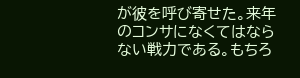が彼を呼び寄せた。来年のコンサになくてはならない戦力である。もちろ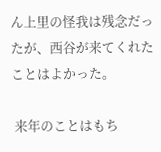ん上里の怪我は残念だったが、西谷が来てくれたことはよかった。

 来年のことはもち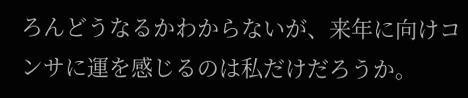ろんどうなるかわからないが、来年に向けコンサに運を感じるのは私だけだろうか。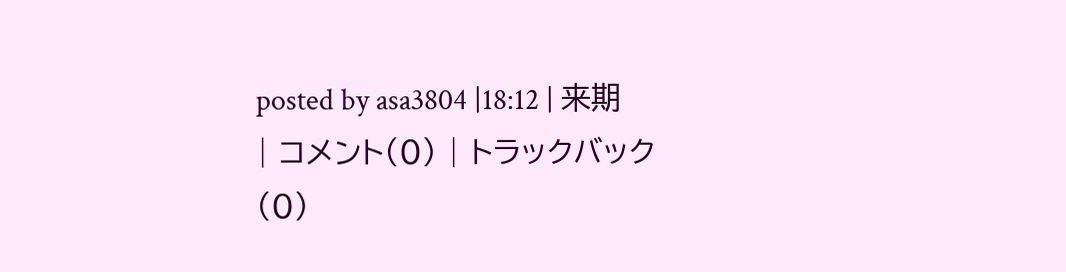posted by asa3804 |18:12 | 来期 | コメント(0) | トラックバック(0)